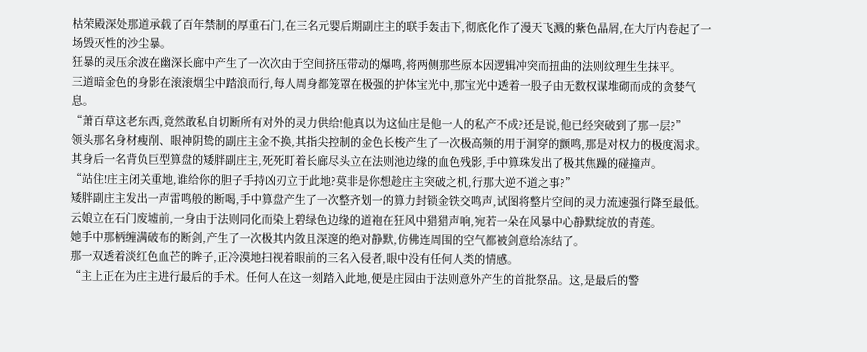枯荣殿深处那道承载了百年禁制的厚重石门,在三名元婴后期副庄主的联手轰击下,彻底化作了漫天飞溅的紫色晶屑,在大厅内卷起了一场毁灭性的沙尘暴。
狂暴的灵压余波在幽深长廊中产生了一次次由于空间挤压带动的爆鸣,将两侧那些原本因逻辑冲突而扭曲的法则纹理生生抹平。
三道暗金色的身影在滚滚烟尘中踏浪而行,每人周身都笼罩在极强的护体宝光中,那宝光中透着一股子由无数权谋堆砌而成的贪婪气息。
“萧百草这老东西,竟然敢私自切断所有对外的灵力供给!他真以为这仙庄是他一人的私产不成?还是说,他已经突破到了那一层?”
领头那名身材瘦削、眼神阴鸷的副庄主金不换,其指尖控制的金色长梭产生了一次极高频的用于洞穿的颤鸣,那是对权力的极度渴求。
其身后一名背负巨型算盘的矮胖副庄主,死死盯着长廊尽头立在法则池边缘的血色残影,手中算珠发出了极其焦躁的碰撞声。
“站住!庄主闭关重地,谁给你的胆子手持凶刃立于此地?莫非是你想趁庄主突破之机,行那大逆不道之事?”
矮胖副庄主发出一声雷鸣般的断喝,手中算盘产生了一次整齐划一的算力封锁金铁交鸣声,试图将整片空间的灵力流速强行降至最低。
云娘立在石门废墟前,一身由于法则同化而染上碧绿色边缘的道袍在狂风中猎猎声响,宛若一朵在风暴中心静默绽放的青莲。
她手中那柄缠满破布的断剑,产生了一次极其内敛且深邃的绝对静默,仿佛连周围的空气都被剑意给冻结了。
那一双透着淡红色血芒的眸子,正冷漠地扫视着眼前的三名入侵者,眼中没有任何人类的情感。
“主上正在为庄主进行最后的手术。任何人在这一刻踏入此地,便是庄园由于法则意外产生的首批祭品。这,是最后的警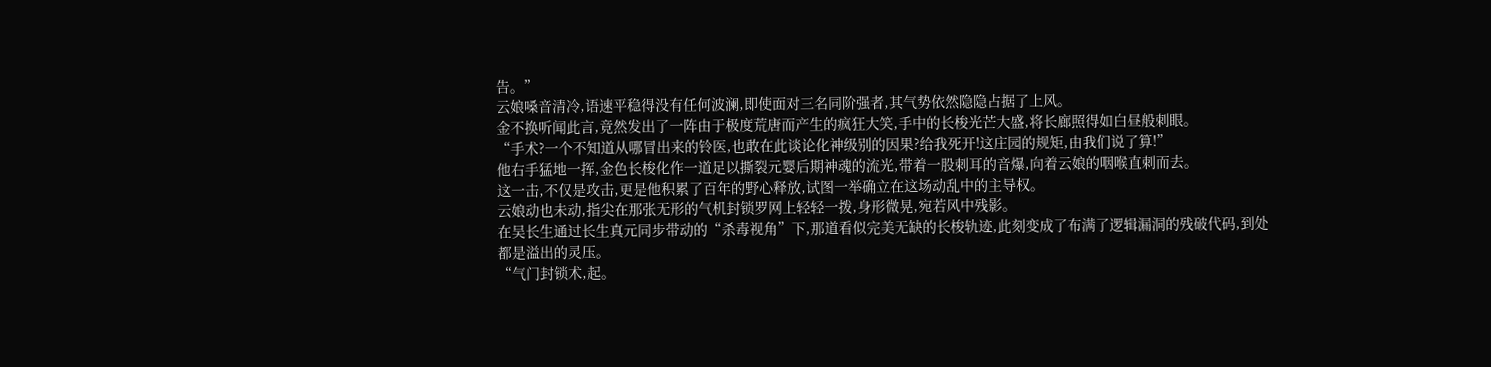告。”
云娘嗓音清冷,语速平稳得没有任何波澜,即使面对三名同阶强者,其气势依然隐隐占据了上风。
金不换听闻此言,竟然发出了一阵由于极度荒唐而产生的疯狂大笑,手中的长梭光芒大盛,将长廊照得如白昼般刺眼。
“手术?一个不知道从哪冒出来的铃医,也敢在此谈论化神级别的因果?给我死开!这庄园的规矩,由我们说了算!”
他右手猛地一挥,金色长梭化作一道足以撕裂元婴后期神魂的流光,带着一股刺耳的音爆,向着云娘的咽喉直刺而去。
这一击,不仅是攻击,更是他积累了百年的野心释放,试图一举确立在这场动乱中的主导权。
云娘动也未动,指尖在那张无形的气机封锁罗网上轻轻一拨,身形微晃,宛若风中残影。
在吴长生通过长生真元同步带动的“杀毒视角”下,那道看似完美无缺的长梭轨迹,此刻变成了布满了逻辑漏洞的残破代码,到处都是溢出的灵压。
“气门封锁术,起。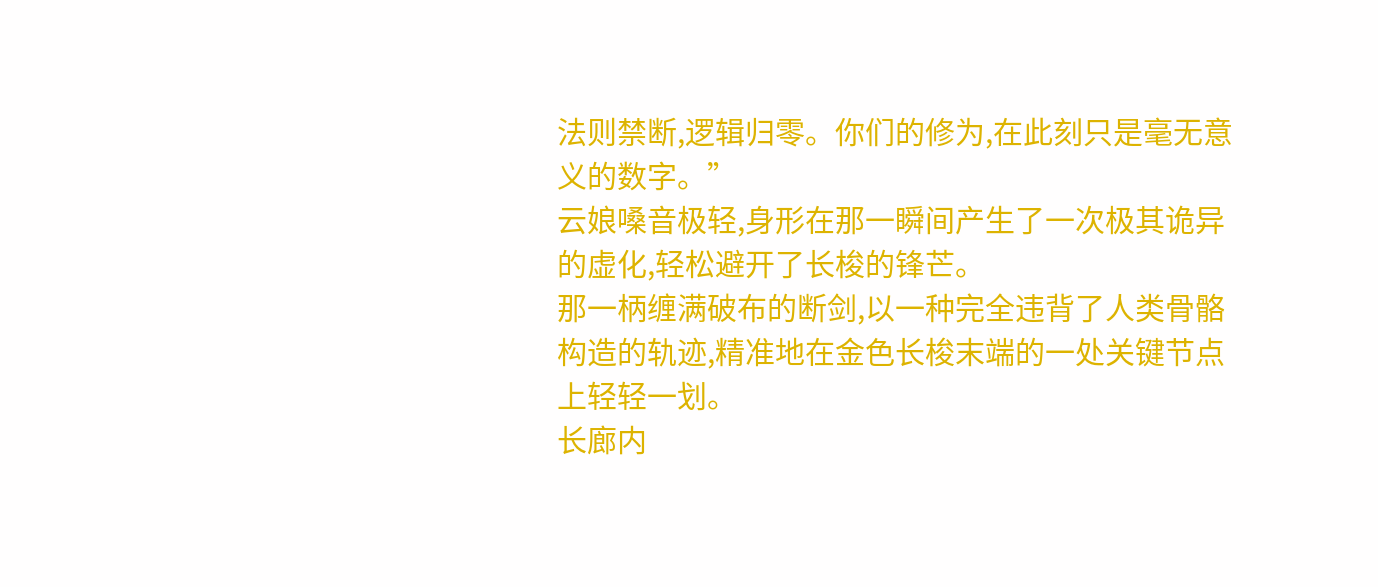法则禁断,逻辑归零。你们的修为,在此刻只是毫无意义的数字。”
云娘嗓音极轻,身形在那一瞬间产生了一次极其诡异的虚化,轻松避开了长梭的锋芒。
那一柄缠满破布的断剑,以一种完全违背了人类骨骼构造的轨迹,精准地在金色长梭末端的一处关键节点上轻轻一划。
长廊内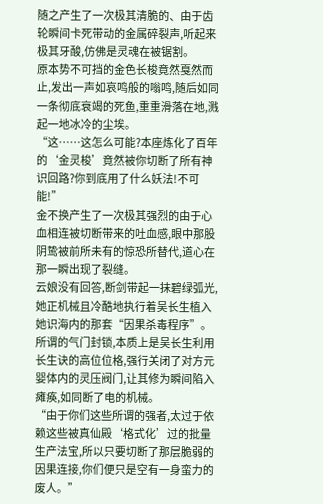随之产生了一次极其清脆的、由于齿轮瞬间卡死带动的金属碎裂声,听起来极其牙酸,仿佛是灵魂在被锯割。
原本势不可挡的金色长梭竟然戛然而止,发出一声如哀鸣般的嗡鸣,随后如同一条彻底衰竭的死鱼,重重滑落在地,溅起一地冰冷的尘埃。
“这……这怎么可能?本座炼化了百年的‘金灵梭’竟然被你切断了所有神识回路?你到底用了什么妖法!不可能!”
金不换产生了一次极其强烈的由于心血相连被切断带来的吐血感,眼中那股阴鸷被前所未有的惊恐所替代,道心在那一瞬出现了裂缝。
云娘没有回答,断剑带起一抹碧绿弧光,她正机械且冷酷地执行着吴长生植入她识海内的那套“因果杀毒程序”。
所谓的气门封锁,本质上是吴长生利用长生诀的高位位格,强行关闭了对方元婴体内的灵压阀门,让其修为瞬间陷入瘫痪,如同断了电的机械。
“由于你们这些所谓的强者,太过于依赖这些被真仙殿‘格式化’过的批量生产法宝,所以只要切断了那层脆弱的因果连接,你们便只是空有一身蛮力的废人。”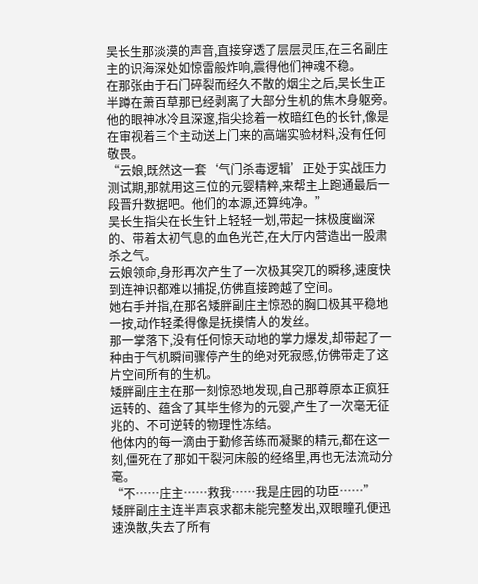吴长生那淡漠的声音,直接穿透了层层灵压,在三名副庄主的识海深处如惊雷般炸响,震得他们神魂不稳。
在那张由于石门碎裂而经久不散的烟尘之后,吴长生正半蹲在萧百草那已经剥离了大部分生机的焦木身躯旁。
他的眼神冰冷且深邃,指尖捻着一枚暗红色的长针,像是在审视着三个主动送上门来的高端实验材料,没有任何敬畏。
“云娘,既然这一套‘气门杀毒逻辑’正处于实战压力测试期,那就用这三位的元婴精粹,来帮主上跑通最后一段晋升数据吧。他们的本源,还算纯净。”
吴长生指尖在长生针上轻轻一划,带起一抹极度幽深的、带着太初气息的血色光芒,在大厅内营造出一股肃杀之气。
云娘领命,身形再次产生了一次极其突兀的瞬移,速度快到连神识都难以捕捉,仿佛直接跨越了空间。
她右手并指,在那名矮胖副庄主惊恐的胸口极其平稳地一按,动作轻柔得像是抚摸情人的发丝。
那一掌落下,没有任何惊天动地的掌力爆发,却带起了一种由于气机瞬间骤停产生的绝对死寂感,仿佛带走了这片空间所有的生机。
矮胖副庄主在那一刻惊恐地发现,自己那尊原本正疯狂运转的、蕴含了其毕生修为的元婴,产生了一次毫无征兆的、不可逆转的物理性冻结。
他体内的每一滴由于勤修苦练而凝聚的精元,都在这一刻,僵死在了那如干裂河床般的经络里,再也无法流动分毫。
“不……庄主……救我……我是庄园的功臣……”
矮胖副庄主连半声哀求都未能完整发出,双眼瞳孔便迅速涣散,失去了所有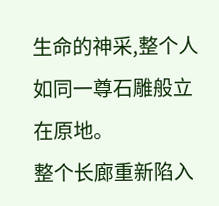生命的神采,整个人如同一尊石雕般立在原地。
整个长廊重新陷入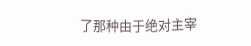了那种由于绝对主宰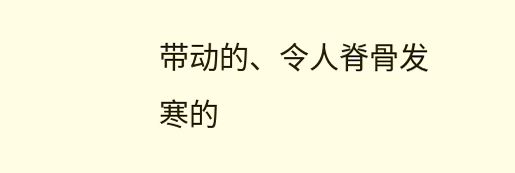带动的、令人脊骨发寒的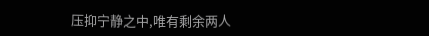压抑宁静之中,唯有剩余两人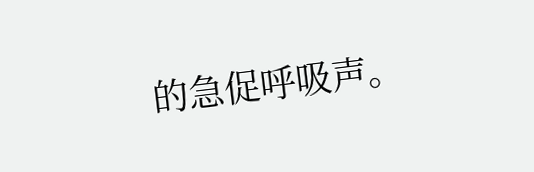的急促呼吸声。